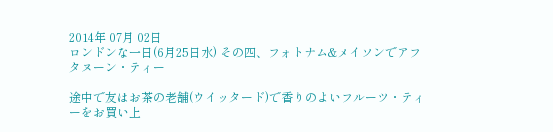2014年 07月 02日
ロンドンな一日(6月25日水) その四、フォトナム&メイソンでアフタヌーン・ティー

途中で友はお茶の老舗(ウイッタード)で香りのよいフルーツ・ティーをお買い上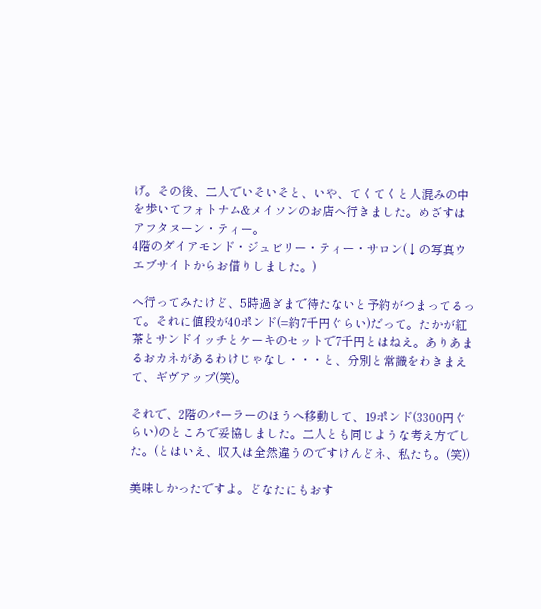げ。その後、二人でいそいそと、いや、てくてくと人混みの中を歩いてフォトナム&メイソンのお店へ行きました。めざすはアフタヌーン・ティー。
4階のダイアモンド・ジュビリー・ティー・サロン(↓の写真ウエブサイトからお借りしました。)

へ行ってみたけど、5時過ぎまで待たないと予約がつまってるって。それに値段が40ポンド(=約7千円ぐらい)だって。たかが紅茶とサンドイッチとケーキのセットで7千円とはねえ。ありあまるおカネがあるわけじゃなし・・・と、分別と常識をわきまえて、ギヴアップ(笑)。

それで、2階のパーラーのほうへ移動して、19ポンド(3300円ぐらい)のところで妥協しました。二人とも同じような考え方でした。(とはいえ、収入は全然違うのですけんどネ、私たち。(笑))

美味しかったですよ。どなたにもおす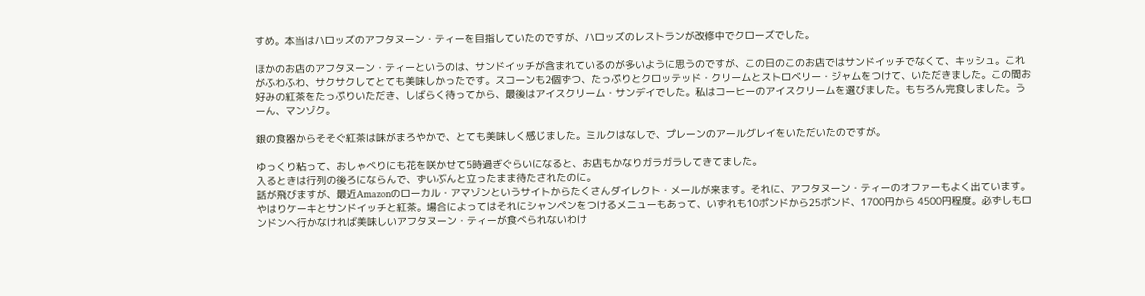すめ。本当はハロッズのアフタヌーン・ティーを目指していたのですが、ハロッズのレストランが改修中でクローズでした。

ほかのお店のアフタヌーン・ティーというのは、サンドイッチが含まれているのが多いように思うのですが、この日のこのお店ではサンドイッチでなくて、キッシュ。これがふわふわ、サクサクしてとても美味しかったです。スコーンも2個ずつ、たっぷりとクロッテッド・クリームとストロベリー・ジャムをつけて、いただきました。この間お好みの紅茶をたっぷりいただき、しばらく待ってから、最後はアイスクリーム・サンデイでした。私はコーヒーのアイスクリームを選びました。もちろん完食しました。うーん、マンゾク。

銀の食器からそそぐ紅茶は味がまろやかで、とても美味しく感じました。ミルクはなしで、プレーンのアールグレイをいただいたのですが。

ゆっくり粘って、おしゃべりにも花を咲かせて5時過ぎぐらいになると、お店もかなりガラガラしてきてました。
入るときは行列の後ろにならんで、ずいぶんと立ったまま待たされたのに。
話が飛びますが、最近Amazonのローカル・アマゾンというサイトからたくさんダイレクト・メールが来ます。それに、アフタヌーン・ティーのオファーもよく出ています。やはりケーキとサンドイッチと紅茶。場合によってはそれにシャンペンをつけるメニューもあって、いずれも10ポンドから25ポンド、1700円から 4500円程度。必ずしもロンドンへ行かなければ美味しいアフタヌーン・ティーが食べられないわけ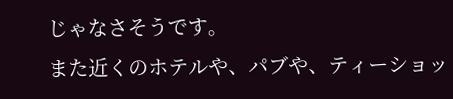じゃなさそうです。
また近くのホテルや、パブや、ティーショッ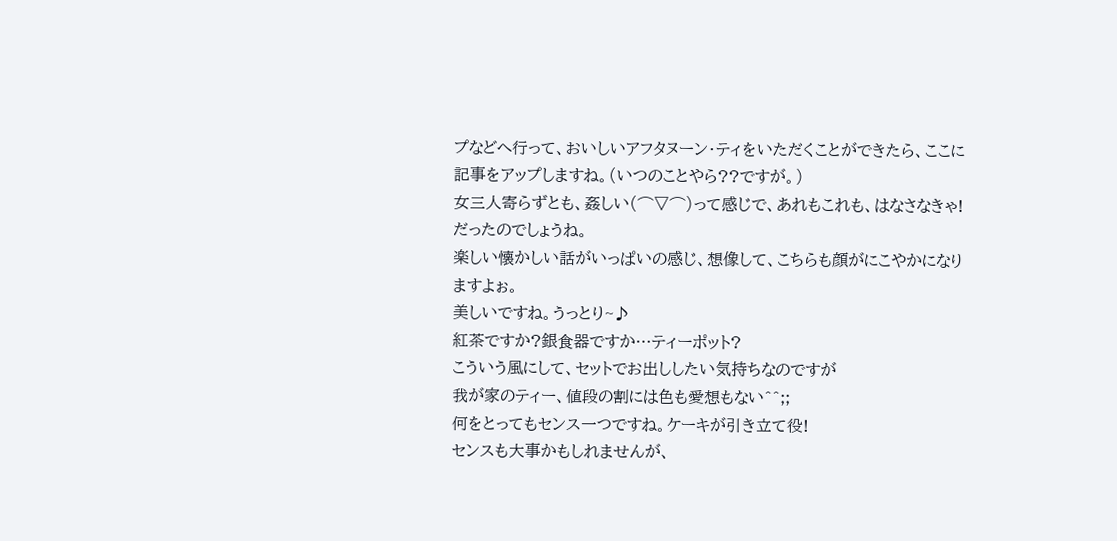プなどへ行って、おいしいアフタヌーン・ティをいただくことができたら、ここに記事をアップしますね。(いつのことやら??ですが。)
女三人寄らずとも、姦しい(⌒▽⌒)って感じで、あれもこれも、はなさなきゃ!だったのでしょうね。
楽しい懐かしい話がいっぱいの感じ、想像して、こちらも顔がにこやかになりますよぉ。
美しいですね。うっとり~♪
紅茶ですか?銀食器ですか…ティーポット?
こういう風にして、セットでお出ししたい気持ちなのですが
我が家のティー、値段の割には色も愛想もない^^;;
何をとってもセンス一つですね。ケーキが引き立て役!
センスも大事かもしれませんが、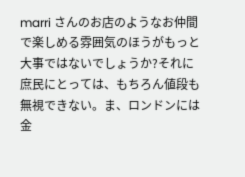marri さんのお店のようなお仲間で楽しめる雰囲気のほうがもっと大事ではないでしょうか?それに庶民にとっては、もちろん値段も無視できない。ま、ロンドンには金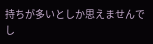持ちが多いとしか思えませんでし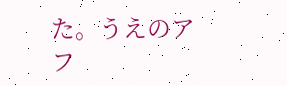た。うえのアフ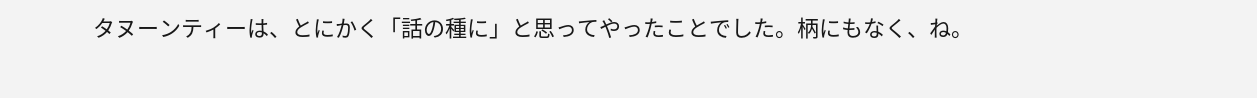タヌーンティーは、とにかく「話の種に」と思ってやったことでした。柄にもなく、ね。